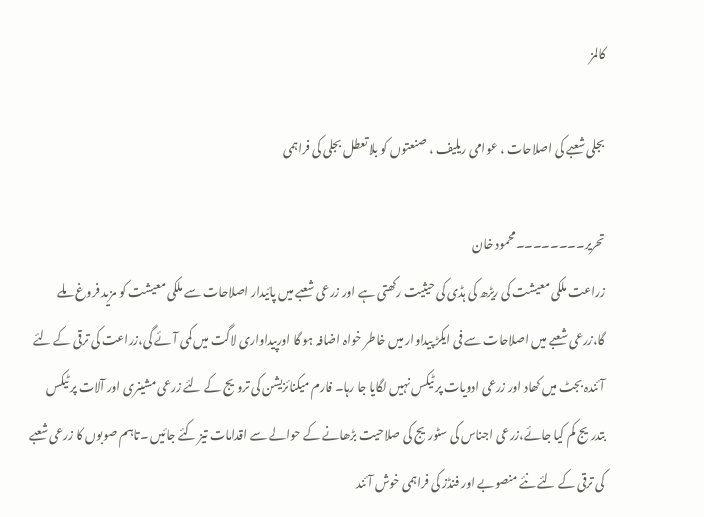کالمز

بجلی شعبے کی اصلاحات ، عوامی ریلیف ، صنعتوں کو بلا تعطل بجلی کی فراہمی

تحریر۔۔۔۔۔۔۔۔محمود خان
زراعت ملکی معیشت کی ریڑھ کی ہڈی کی حیثیت رکھتی ہے اور زرعی شعبے میں پائیدار اصلاحات سے ملکی معیشت کو مزید فروغ ملے گا،زرعی شعبے میں اصلاحات سے فی ایکڑ پیداوار میں خاطر خواہ اضافہ ہو گا اورپیداواری لاگت میں کمی آئے گی،زراعت کی ترقی کے لئے آئندہ بجٹ میں کھاد اور زرعی ادویات پر ٹیکس نہیں لگایا جا رہا۔ فارم میکنائزیشن کی ترویج کے لئے زرعی مشینری اور آلات پر ٹیکس بتدریج کم کیا جائے،زرعی اجناس کی سٹوریج کی صلاحیت بڑھانے کے حوالے سے اقدامات تیز کئے جائیں ۔تاہم صوبوں کا زرعی شعبے کی ترقی کے لئے نئے منصوبے اور فنڈز کی فراہمی خوش آئند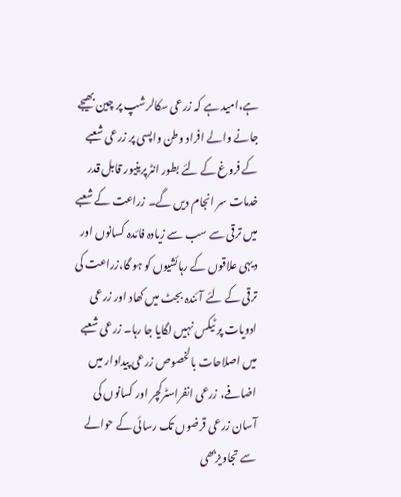ہے،امید ہے کہ زرعی سکالرشپ پر چین بھیجے جانے والے افراد وطن واپسی پر زرعی شعبے کے فروغ کے لئے بطور انٹرپرینیور قابل قدر خدمات سر انجام دیں گے۔ زراعت کے شعبے میں ترقی سے سب سے زیادہ فائدہ کسانوں اور دیہی علاقوں کے رہائشیوں کو ہو گا،زراعت کی ترقی کے لئے آئندہ بجٹ میں کھاد اور زرعی ادویات پر ٹیکس نہیں لگایا جا رہا۔ زرعی شعبے میں اصلاحات بالخصوص زرعی پیداوار میں اضافے، زرعی انفراسٹرکچر اور کسانوں کی آسان زرعی قرضوں تک رسائی کے حوالے سے تجاویزبھی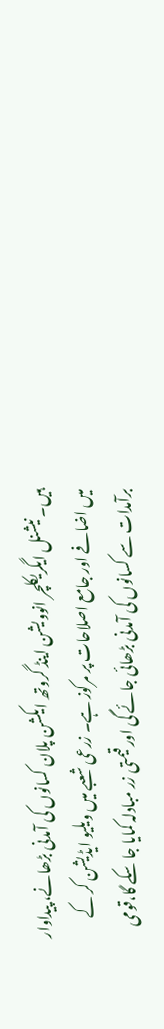ہیں۔ نیشنل ایگریکلچر انوویشن اینڈ گروتھ ایکشن پلان کسانوں کی آمدنی بڑھانے، پیداوار میں اضافے اور جامع اصلاحات پر مرکوز ہے۔ زرعی شعبے میں ویلیو ایڈیشن کر کے برآمدات سے کسانوں کی آمدنی بڑھائی جائے گی اور قیمتی زر مبادلہ کمایا جا سکے گا،قومی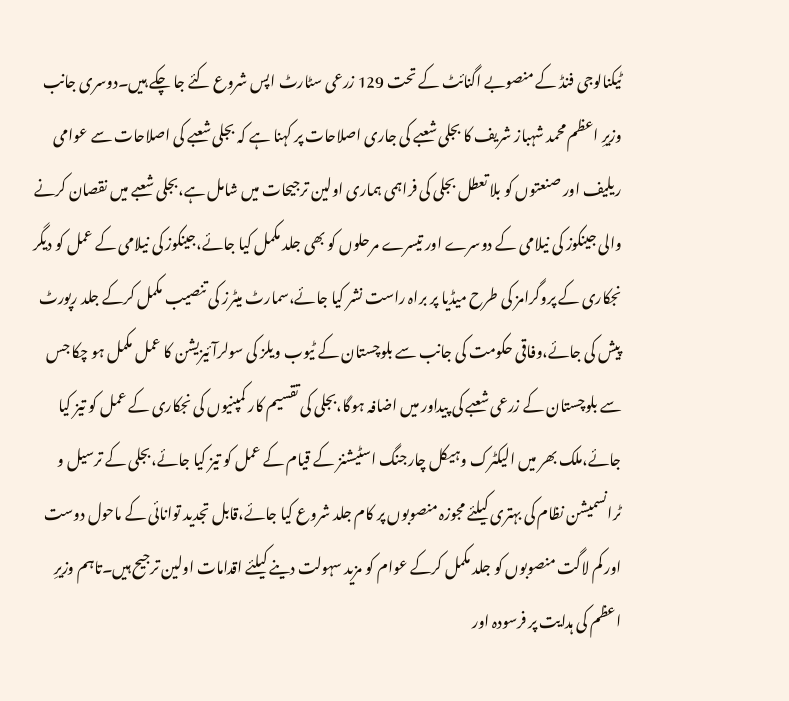ٹیکنالوجی فنڈ کے منصوبے اگنائٹ کے تحت 129 زرعی سٹارٹ اپس شروع کئے جا چکے ہیں۔دوسری جانب وزیرِ اعظم محمد شہباز شریف کا بجلی شعبے کی جاری اصلاحات پر کہنا ہے کہ بجلی شعبے کی اصلاحات سے عوامی ریلیف اور صنعتوں کو بلا تعطل بجلی کی فراہمی ہماری اولین ترجیحات میں شامل ہے،بجلی شعبے میں نقصان کرنے والی جینکوز کی نیلامی کے دوسرے اور تیسرے مرحلوں کو بھی جلد مکمل کیا جائے،جینکوز کی نیلامی کے عمل کو دیگر نجکاری کے پروگرامز کی طرح میڈیا پر براہ راست نشر کیا جائے،سمارٹ میٹرز کی تنصیب مکمل کرکے جلد رپورٹ پیش کی جائے،وفاقی حکومت کی جانب سے بلوچستان کے ٹیوب ویلز کی سولرآئیزیشن کا عمل مکمل ہو چکا جس سے بلوچستان کے زرعی شعبے کی پیداور میں اضافہ ہوگا،بجلی کی تقسیم کار کمپنیوں کی نجکاری کے عمل کو تیز کیا جائے،ملک بھر میں الیکٹرک وہیکل چارجنگ اسٹیشنز کے قیام کے عمل کو تیز کیا جائے،بجلی کے ترسیل و ٹرانسمیشن نظام کی بہتری کیلئے مجوزہ منصوبوں پر کام جلد شروع کیا جائے،قابل تجدید توانائی کے ماحول دوست اور کم لاگت منصوبوں کو جلد مکمل کرکے عوام کو مزید سہولت دینے کیلئے اقدامات اولین ترجیح ہیں۔تاہم وزیرِ اعظم کی ہدایت پر فرسودہ اور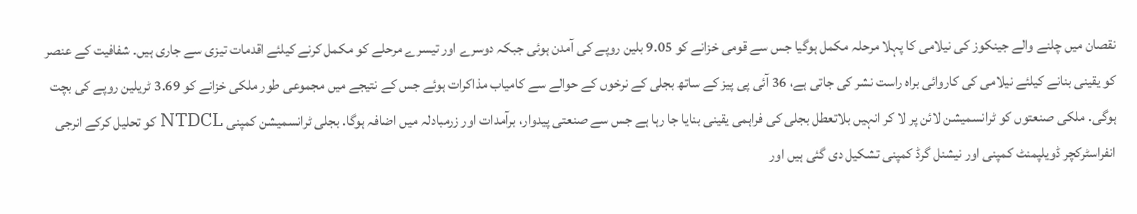نقصان میں چلنے والے جینکوز کی نیلامی کا پہلا مرحلہ مکمل ہوگیا جس سے قومی خزانے کو 9.05 بلین روپے کی آمدن ہوئی جبکہ دوسرے اور تیسرے مرحلے کو مکمل کرنے کیلئے اقدمات تیزی سے جاری ہیں۔ شفافیت کے عنصر کو یقینی بنانے کیلئے نیلامی کی کاروائی براہ راست نشر کی جاتی ہے، 36 آئی پی پیز کے ساتھ بجلی کے نرخوں کے حوالے سے کامیاب مذاکرات ہوئے جس کے نتیجے میں مجموعی طور ملکی خزانے کو 3.69 ٹریلین روپے کی بچت ہوگی. ملکی صنعتوں کو ٹرانسمیشن لائن پر لا کر انہیں بلاتعطل بجلی کی فراہمی یقینی بنایا جا رہا ہے جس سے صنعتی پیدوار، برآمدات اور زرمبادلہ میں اضافہ ہوگا. بجلی ٹرانسمیشن کمپنی NTDCL کو تحلیل کرکے انرجی انفراسٹرکچر ڈویلپمنٹ کمپنی اور نیشنل گرڈ کمپنی تشکیل دی گئی ہیں اور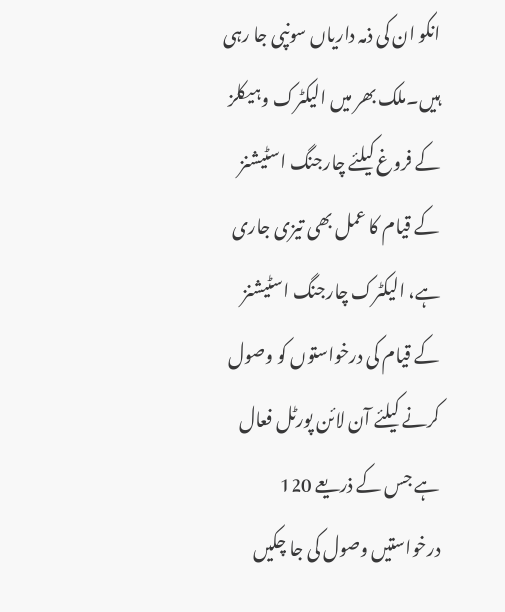انکو ان کی ذمہ داریاں سونپی جا رہی ہیں۔ملک بھر میں الیکٹرک وہیکلز کے فروغ کیلئے چارجنگ اسٹیشنز کے قیام کا عمل بھی تیزی جاری ہے، الیکٹرک چارجنگ اسٹیشنز کے قیام کی درخواستوں کو وصول کرنے کیلئے آن لائن پورٹل فعال ہے جس کے ذریعے 120 درخواستیں وصول کی جا چکیں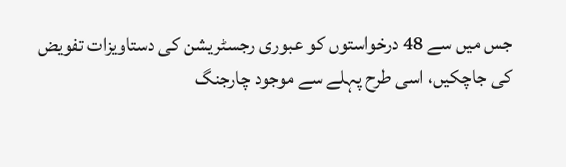جس میں سے 48 درخواستوں کو عبوری رجسٹریشن کی دستاویزات تفویض کی جاچکیں، اسی طرح پہلے سے موجود چارجنگ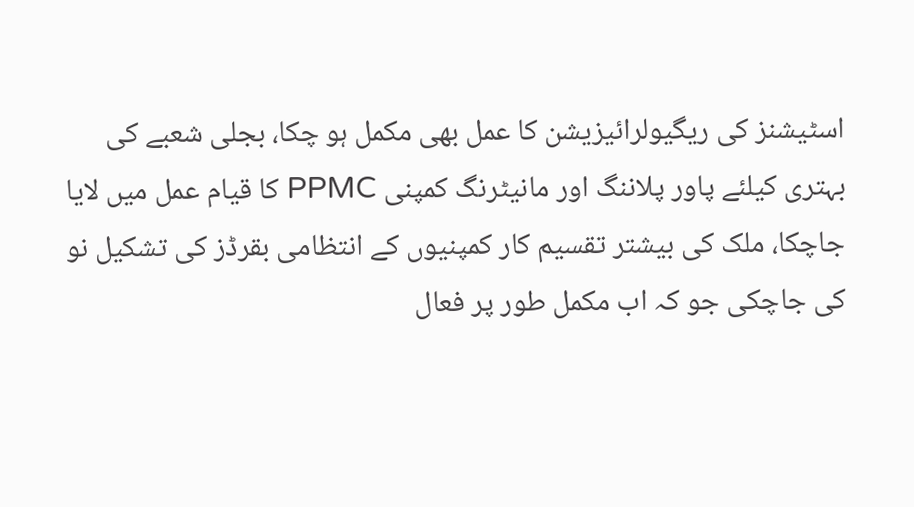اسٹیشنز کی ریگیولرائیزیشن کا عمل بھی مکمل ہو چکا، بجلی شعبے کی بہتری کیلئے پاور پلاننگ اور مانیٹرنگ کمپنی PPMC کا قیام عمل میں لایا جاچکا، ملک کی بیشتر تقسیم کار کمپنیوں کے انتظامی بقرڈز کی تشکیل نو کی جاچکی جو کہ اب مکمل طور پر فعال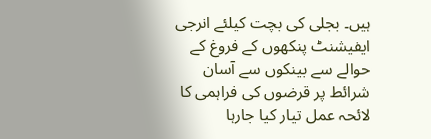ہیں۔ بجلی کی بچت کیلئے انرجی ایفیشنٹ پنکھوں کے فروغ کے حوالے سے بینکوں سے آسان شرائط پر قرضوں کی فراہمی کا لائحہ عمل تیار کیا جارہا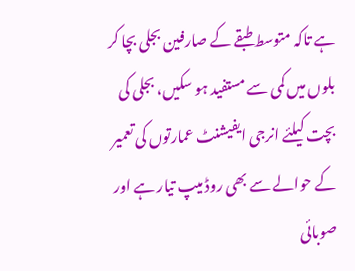ہے تاکہ متوسط طبقے کے صارفین بجلی بچا کر بلوں میں کمی سے مستفید ہو سکیں، بجلی کی بچت کیلئے انرجی ایفیشنٹ عمارتوں کی تعمیر کے حوالے سے بھی روڈ میپ تیار ہے اور صوبائی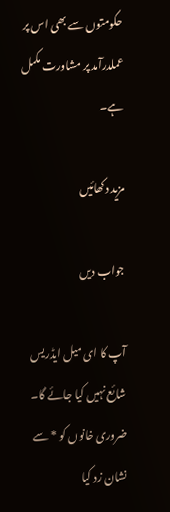حکومتوں سے بھی اس پر عملدرآمد پر مشاورت مکمل ہے۔

مزید دکھائیں

جواب دیں

آپ کا ای میل ایڈریس شائع نہیں کیا جائے گا۔ ضروری خانوں کو * سے نشان زد کیا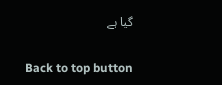گیا ہے

Back to top button